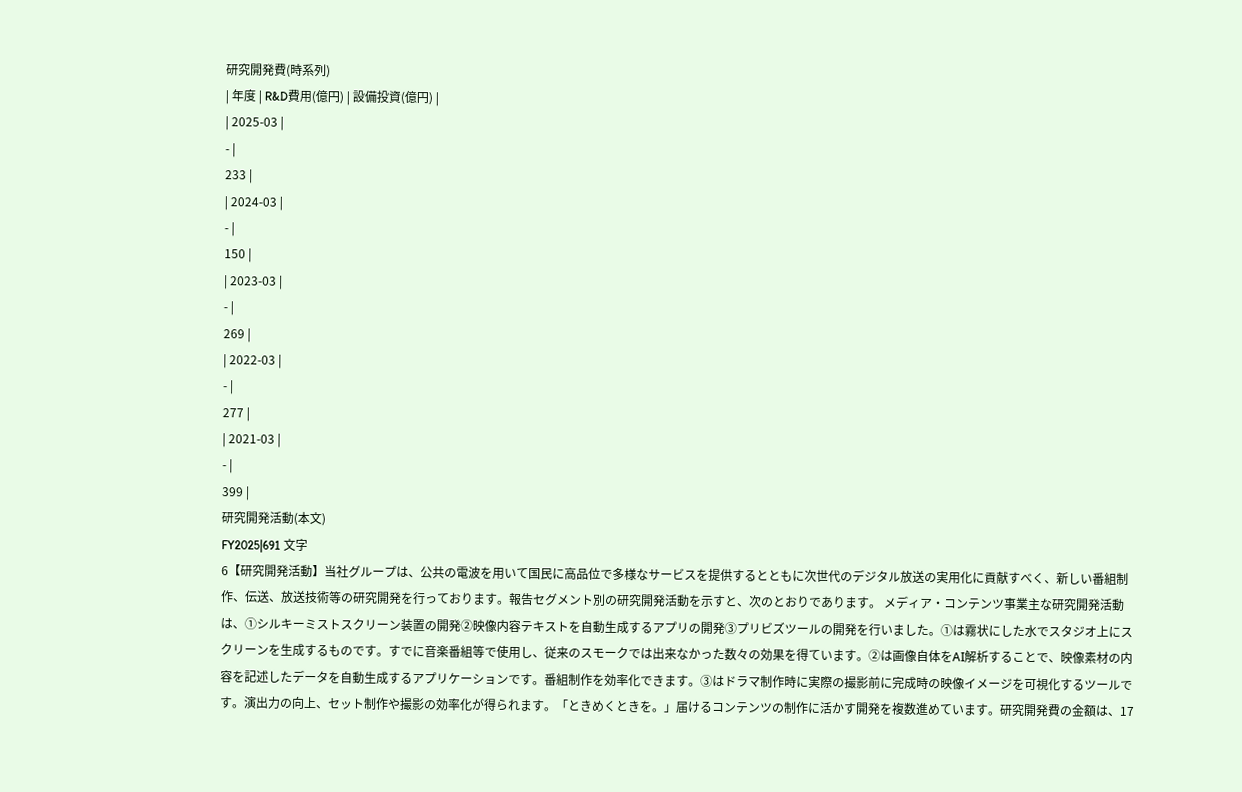研究開発費(時系列)
| 年度 | R&D費用(億円) | 設備投資(億円) |
| 2025-03 |
- |
233 |
| 2024-03 |
- |
150 |
| 2023-03 |
- |
269 |
| 2022-03 |
- |
277 |
| 2021-03 |
- |
399 |
研究開発活動(本文)
FY2025|691 文字
6【研究開発活動】当社グループは、公共の電波を用いて国民に高品位で多様なサービスを提供するとともに次世代のデジタル放送の実用化に貢献すべく、新しい番組制作、伝送、放送技術等の研究開発を行っております。報告セグメント別の研究開発活動を示すと、次のとおりであります。 メディア・コンテンツ事業主な研究開発活動は、①シルキーミストスクリーン装置の開発②映像内容テキストを自動生成するアプリの開発③プリビズツールの開発を行いました。①は霧状にした水でスタジオ上にスクリーンを生成するものです。すでに音楽番組等で使用し、従来のスモークでは出来なかった数々の効果を得ています。②は画像自体をAI解析することで、映像素材の内容を記述したデータを自動生成するアプリケーションです。番組制作を効率化できます。③はドラマ制作時に実際の撮影前に完成時の映像イメージを可視化するツールです。演出力の向上、セット制作や撮影の効率化が得られます。「ときめくときを。」届けるコンテンツの制作に活かす開発を複数進めています。研究開発費の金額は、17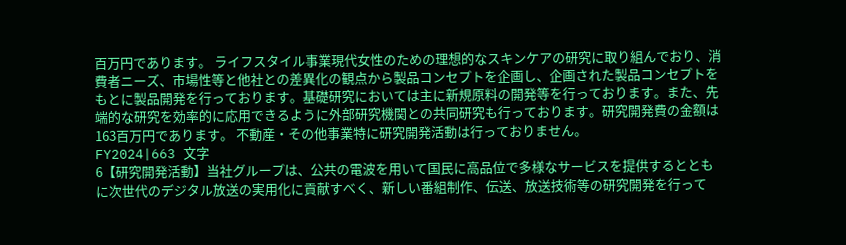百万円であります。 ライフスタイル事業現代女性のための理想的なスキンケアの研究に取り組んでおり、消費者ニーズ、市場性等と他社との差異化の観点から製品コンセプトを企画し、企画された製品コンセプトをもとに製品開発を行っております。基礎研究においては主に新規原料の開発等を行っております。また、先端的な研究を効率的に応用できるように外部研究機関との共同研究も行っております。研究開発費の金額は163百万円であります。 不動産・その他事業特に研究開発活動は行っておりません。
FY2024|663 文字
6【研究開発活動】当社グループは、公共の電波を用いて国民に高品位で多様なサービスを提供するとともに次世代のデジタル放送の実用化に貢献すべく、新しい番組制作、伝送、放送技術等の研究開発を行って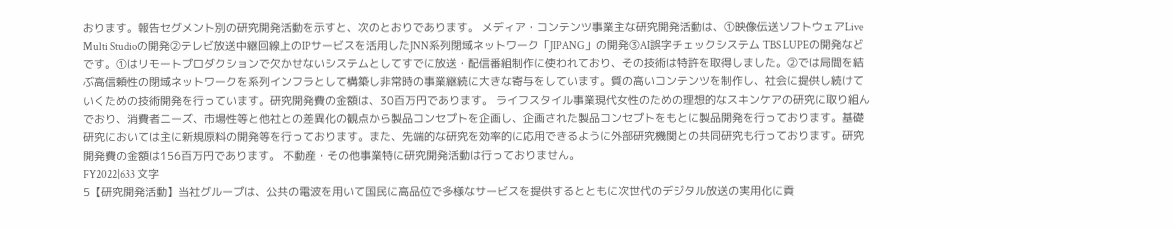おります。報告セグメント別の研究開発活動を示すと、次のとおりであります。 メディア・コンテンツ事業主な研究開発活動は、①映像伝送ソフトウェアLive Multi Studioの開発②テレビ放送中継回線上のIPサービスを活用したJNN系列閉域ネットワーク「JIPANG」の開発③AI誤字チェックシステム TBS LUPEの開発などです。①はリモートプロダクションで欠かせないシステムとしてすでに放送・配信番組制作に使われており、その技術は特許を取得しました。②では局間を結ぶ高信頼性の閉域ネットワークを系列インフラとして構築し非常時の事業継続に大きな寄与をしています。質の高いコンテンツを制作し、社会に提供し続けていくための技術開発を行っています。研究開発費の金額は、30百万円であります。 ライフスタイル事業現代女性のための理想的なスキンケアの研究に取り組んでおり、消費者ニーズ、市場性等と他社との差異化の観点から製品コンセプトを企画し、企画された製品コンセプトをもとに製品開発を行っております。基礎研究においては主に新規原料の開発等を行っております。また、先端的な研究を効率的に応用できるように外部研究機関との共同研究も行っております。研究開発費の金額は156百万円であります。 不動産・その他事業特に研究開発活動は行っておりません。
FY2022|633 文字
5【研究開発活動】当社グループは、公共の電波を用いて国民に高品位で多様なサービスを提供するとともに次世代のデジタル放送の実用化に貢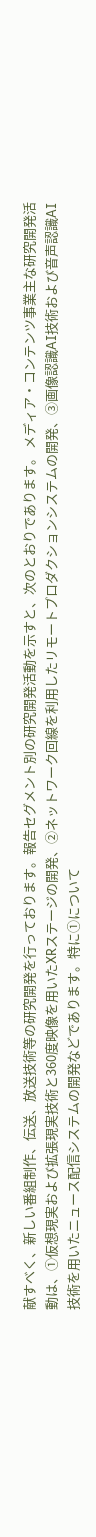献すべく、新しい番組制作、伝送、放送技術等の研究開発を行っております。報告セグメント別の研究開発活動を示すと、次のとおりであります。 メディア・コンテンツ事業主な研究開発活動は、①仮想現実および拡張現実技術と360度映像を用いたXRステージの開発、②ネットワーク回線を利用したリモートプロダクションシステムの開発、③画像認識AI技術および音声認識AI技術を用いたニュース配信システムの開発などであります。特に①について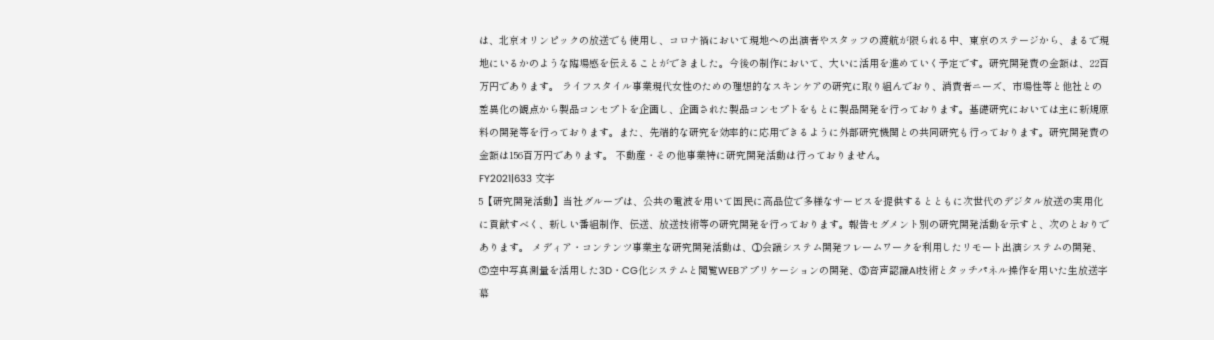は、北京オリンピックの放送でも使用し、コロナ禍において現地への出演者やスタッフの渡航が限られる中、東京のステージから、まるで現地にいるかのような臨場感を伝えることができました。今後の制作において、大いに活用を進めていく予定です。研究開発費の金額は、22百万円であります。 ライフスタイル事業現代女性のための理想的なスキンケアの研究に取り組んでおり、消費者ニーズ、市場性等と他社との差異化の観点から製品コンセプトを企画し、企画された製品コンセプトをもとに製品開発を行っております。基礎研究においては主に新規原料の開発等を行っております。また、先端的な研究を効率的に応用できるように外部研究機関との共同研究も行っております。研究開発費の金額は156百万円であります。 不動産・その他事業特に研究開発活動は行っておりません。
FY2021|633 文字
5【研究開発活動】当社グループは、公共の電波を用いて国民に高品位で多様なサービスを提供するとともに次世代のデジタル放送の実用化に貢献すべく、新しい番組制作、伝送、放送技術等の研究開発を行っております。報告セグメント別の研究開発活動を示すと、次のとおりであります。 メディア・コンテンツ事業主な研究開発活動は、①会議システム開発フレームワークを利用したリモート出演システムの開発、②空中写真測量を活用した3D・CG化システムと閲覧WEBアプリケーションの開発、③音声認識AI技術とタッチパネル操作を用いた生放送字幕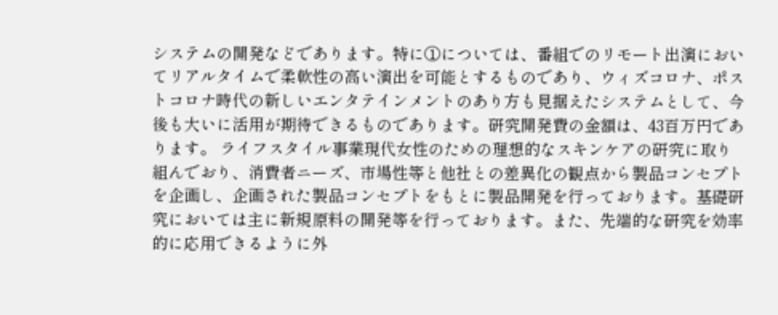システムの開発などであります。特に①については、番組でのリモート出演においてリアルタイムで柔軟性の高い演出を可能とするものであり、ウィズコロナ、ポストコロナ時代の新しいエンタテインメントのあり方も見据えたシステムとして、今後も大いに活用が期待できるものであります。研究開発費の金額は、43百万円であります。 ライフスタイル事業現代女性のための理想的なスキンケアの研究に取り組んでおり、消費者ニーズ、市場性等と他社との差異化の観点から製品コンセプトを企画し、企画された製品コンセプトをもとに製品開発を行っております。基礎研究においては主に新規原料の開発等を行っております。また、先端的な研究を効率的に応用できるように外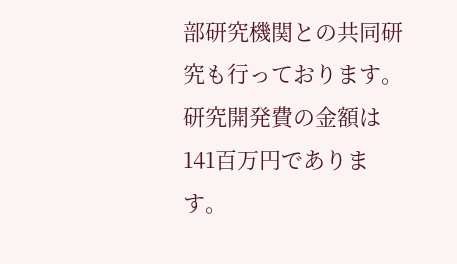部研究機関との共同研究も行っております。研究開発費の金額は141百万円であります。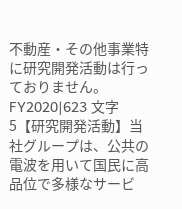不動産・その他事業特に研究開発活動は行っておりません。
FY2020|623 文字
5【研究開発活動】当社グループは、公共の電波を用いて国民に高品位で多様なサービ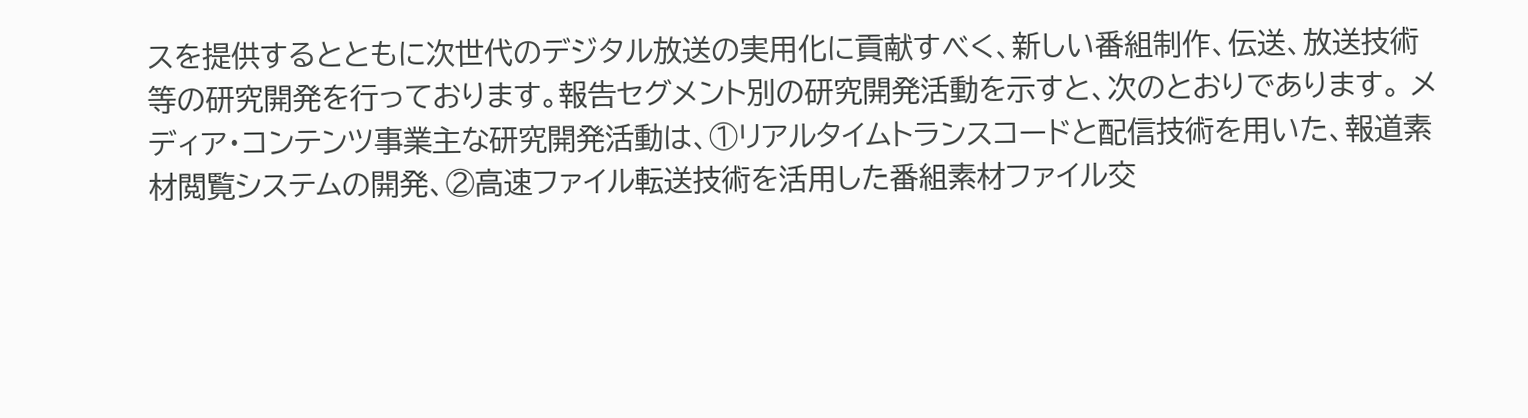スを提供するとともに次世代のデジタル放送の実用化に貢献すべく、新しい番組制作、伝送、放送技術等の研究開発を行っております。報告セグメント別の研究開発活動を示すと、次のとおりであります。 メディア・コンテンツ事業主な研究開発活動は、①リアルタイムトランスコードと配信技術を用いた、報道素材閲覧システムの開発、②高速ファイル転送技術を活用した番組素材ファイル交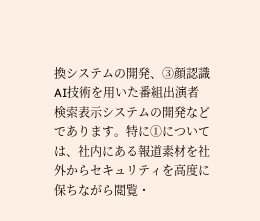換システムの開発、③顔認識AI技術を用いた番組出演者検索表示システムの開発などであります。特に①については、社内にある報道素材を社外からセキュリティを高度に保ちながら閲覧・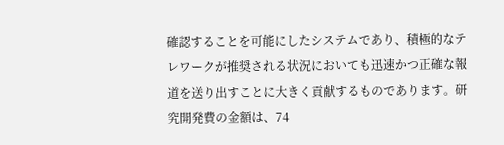確認することを可能にしたシステムであり、積極的なテレワークが推奨される状況においても迅速かつ正確な報道を送り出すことに大きく貢献するものであります。研究開発費の金額は、74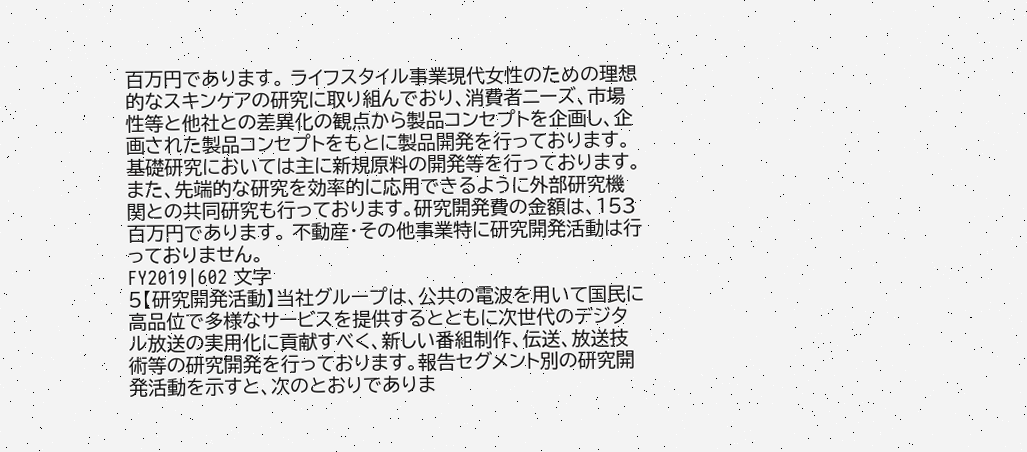百万円であります。 ライフスタイル事業現代女性のための理想的なスキンケアの研究に取り組んでおり、消費者ニーズ、市場性等と他社との差異化の観点から製品コンセプトを企画し、企画された製品コンセプトをもとに製品開発を行っております。基礎研究においては主に新規原料の開発等を行っております。また、先端的な研究を効率的に応用できるように外部研究機関との共同研究も行っております。研究開発費の金額は、153百万円であります。 不動産・その他事業特に研究開発活動は行っておりません。
FY2019|602 文字
5【研究開発活動】当社グループは、公共の電波を用いて国民に高品位で多様なサービスを提供するとともに次世代のデジタル放送の実用化に貢献すべく、新しい番組制作、伝送、放送技術等の研究開発を行っております。報告セグメント別の研究開発活動を示すと、次のとおりでありま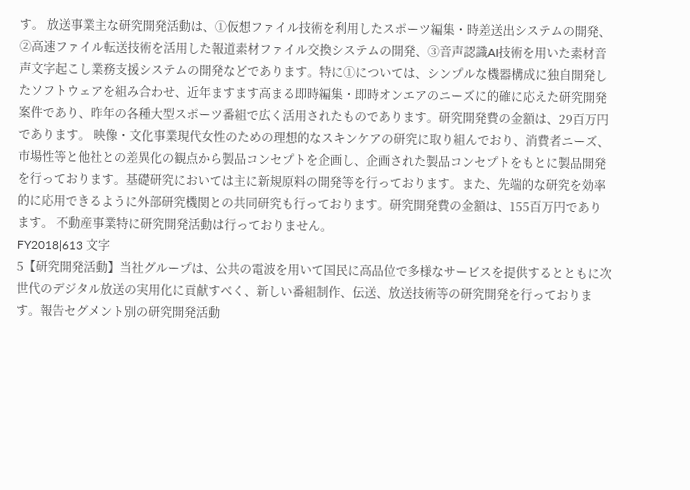す。 放送事業主な研究開発活動は、①仮想ファイル技術を利用したスポーツ編集・時差送出システムの開発、②高速ファイル転送技術を活用した報道素材ファイル交換システムの開発、③音声認識AI技術を用いた素材音声文字起こし業務支援システムの開発などであります。特に①については、シンプルな機器構成に独自開発したソフトウェアを組み合わせ、近年ますます高まる即時編集・即時オンエアのニーズに的確に応えた研究開発案件であり、昨年の各種大型スポーツ番組で広く活用されたものであります。研究開発費の金額は、29百万円であります。 映像・文化事業現代女性のための理想的なスキンケアの研究に取り組んでおり、消費者ニーズ、市場性等と他社との差異化の観点から製品コンセプトを企画し、企画された製品コンセプトをもとに製品開発を行っております。基礎研究においては主に新規原料の開発等を行っております。また、先端的な研究を効率的に応用できるように外部研究機関との共同研究も行っております。研究開発費の金額は、155百万円であります。 不動産事業特に研究開発活動は行っておりません。
FY2018|613 文字
5【研究開発活動】当社グループは、公共の電波を用いて国民に高品位で多様なサービスを提供するとともに次世代のデジタル放送の実用化に貢献すべく、新しい番組制作、伝送、放送技術等の研究開発を行っております。報告セグメント別の研究開発活動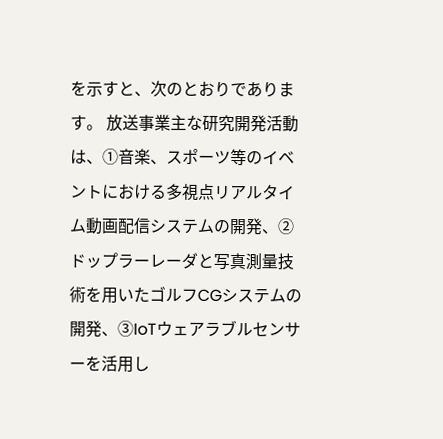を示すと、次のとおりであります。 放送事業主な研究開発活動は、①音楽、スポーツ等のイベントにおける多視点リアルタイム動画配信システムの開発、②ドップラーレーダと写真測量技術を用いたゴルフCGシステムの開発、③IoTウェアラブルセンサーを活用し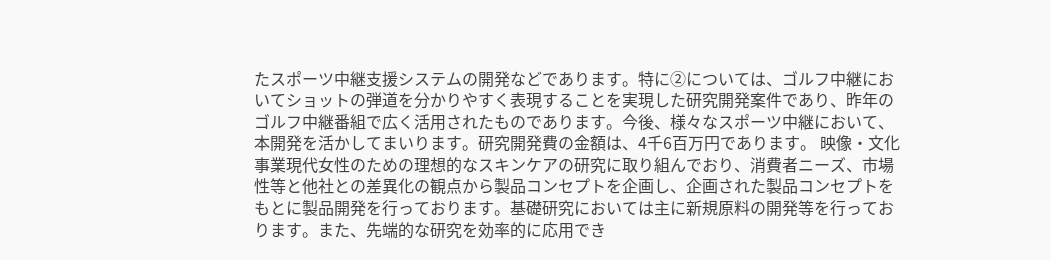たスポーツ中継支援システムの開発などであります。特に②については、ゴルフ中継においてショットの弾道を分かりやすく表現することを実現した研究開発案件であり、昨年のゴルフ中継番組で広く活用されたものであります。今後、様々なスポーツ中継において、本開発を活かしてまいります。研究開発費の金額は、4千6百万円であります。 映像・文化事業現代女性のための理想的なスキンケアの研究に取り組んでおり、消費者ニーズ、市場性等と他社との差異化の観点から製品コンセプトを企画し、企画された製品コンセプトをもとに製品開発を行っております。基礎研究においては主に新規原料の開発等を行っております。また、先端的な研究を効率的に応用でき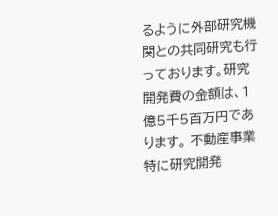るように外部研究機関との共同研究も行っております。研究開発費の金額は、1億5千5百万円であります。 不動産事業特に研究開発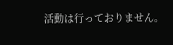活動は行っておりません。